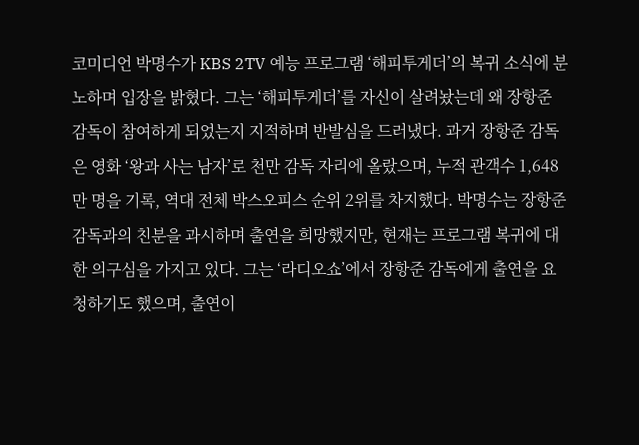코미디언 박명수가 KBS 2TV 예능 프로그램 ‘해피투게더’의 복귀 소식에 분노하며 입장을 밝혔다. 그는 ‘해피투게더’를 자신이 살려놨는데 왜 장항준 감독이 참여하게 되었는지 지적하며 반발심을 드러냈다. 과거 장항준 감독은 영화 ‘왕과 사는 남자’로 천만 감독 자리에 올랐으며, 누적 관객수 1,648만 명을 기록, 역대 전체 박스오피스 순위 2위를 차지했다. 박명수는 장항준 감독과의 친분을 과시하며 출연을 희망했지만, 현재는 프로그램 복귀에 대한 의구심을 가지고 있다. 그는 ‘라디오쇼’에서 장항준 감독에게 출연을 요청하기도 했으며, 출연이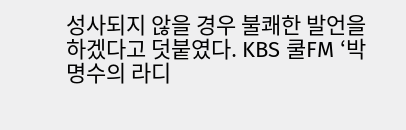성사되지 않을 경우 불쾌한 발언을 하겠다고 덧붙였다. KBS 쿨FM ‘박명수의 라디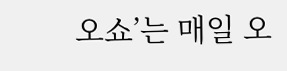오쇼’는 매일 오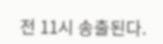전 11시 송출된다.